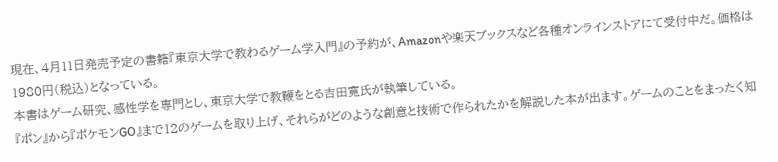現在、4月11日発売予定の書籍『東京大学で教わるゲーム学入門』の予約が、Amazonや楽天ブックスなど各種オンラインストアにて受付中だ。価格は1980円(税込)となっている。
本書はゲーム研究、感性学を専門とし、東京大学で教鞭をとる吉田寛氏が執筆している。
『ポン』から『ポケモンGO』まで12のゲームを取り上げ、それらがどのような創意と技術で作られたかを解説した本が出ます。ゲームのことをまったく知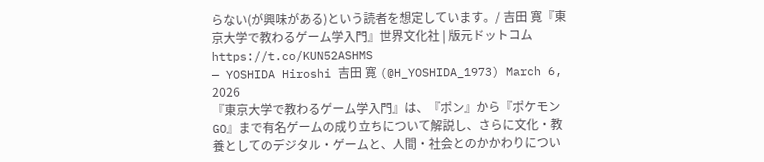らない(が興味がある)という読者を想定しています。/ 吉田 寛『東京大学で教わるゲーム学入門』世界文化社 | 版元ドットコム https://t.co/KUN52ASHMS
— YOSHIDA Hiroshi 吉田 寛 (@H_YOSHIDA_1973) March 6, 2026
『東京大学で教わるゲーム学入門』は、『ポン』から『ポケモンGO』まで有名ゲームの成り立ちについて解説し、さらに文化・教養としてのデジタル・ゲームと、人間・社会とのかかわりについ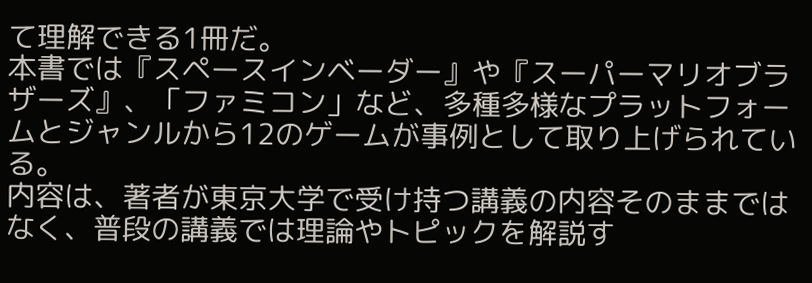て理解できる1冊だ。
本書では『スペースインベーダー』や『スーパーマリオブラザーズ』、「ファミコン」など、多種多様なプラットフォームとジャンルから12のゲームが事例として取り上げられている。
内容は、著者が東京大学で受け持つ講義の内容そのままではなく、普段の講義では理論やトピックを解説す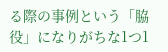る際の事例という「脇役」になりがちな1つ1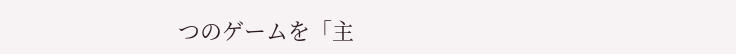つのゲームを「主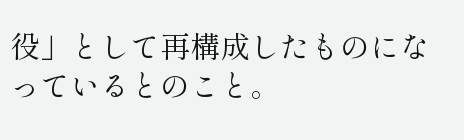役」として再構成したものになっているとのこと。